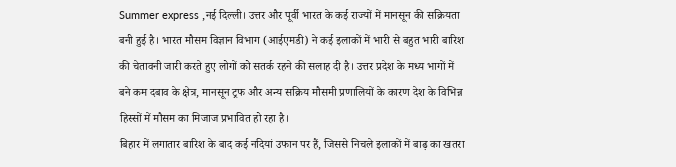Summer express ,नई दिल्ली। उत्तर और पूर्वी भारत के कई राज्यों में मानसून की सक्रियता बनी हुई है। भारत मौसम विज्ञान विभाग (आईएमडी) ने कई इलाकों में भारी से बहुत भारी बारिश की चेतावनी जारी करते हुए लोगों को सतर्क रहने की सलाह दी है। उत्तर प्रदेश के मध्य भागों में बने कम दबाव के क्षेत्र, मानसून ट्रफ और अन्य सक्रिय मौसमी प्रणालियों के कारण देश के विभिन्न हिस्सों में मौसम का मिजाज प्रभावित हो रहा है।
बिहार में लगातार बारिश के बाद कई नदियां उफान पर हैं, जिससे निचले इलाकों में बाढ़ का खतरा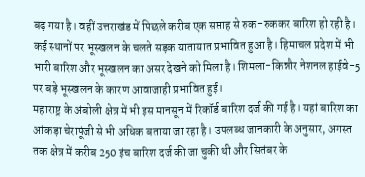बढ़ गया है। वहीं उत्तराखंड में पिछले करीब एक सप्ताह से रुक-रुककर बारिश हो रही है। कई स्थानों पर भूस्खलन के चलते सड़क यातायात प्रभावित हुआ है। हिमाचल प्रदेश में भी भारी बारिश और भूस्खलन का असर देखने को मिला है। शिमला-किन्नौर नेशनल हाईवे-5 पर बड़े भूस्खलन के कारण आवाजाही प्रभावित हुई।
महाराष्ट्र के अंबोली क्षेत्र में भी इस मानसून में रिकॉर्ड बारिश दर्ज की गई है। यहां बारिश का आंकड़ा चेरापूंजी से भी अधिक बताया जा रहा है। उपलब्ध जानकारी के अनुसार, अगस्त तक क्षेत्र में करीब 250 इंच बारिश दर्ज की जा चुकी थी और सितंबर के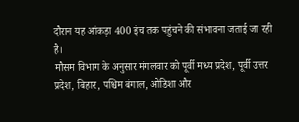दौरान यह आंकड़ा 400 इंच तक पहुंचने की संभावना जताई जा रही है।
मौसम विभाग के अनुसार मंगलवार को पूर्वी मध्य प्रदेश, पूर्वी उत्तर प्रदेश, बिहार, पश्चिम बंगाल, ओडिशा और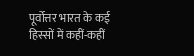पूर्वोत्तर भारत के कई हिस्सों में कहीं-कहीं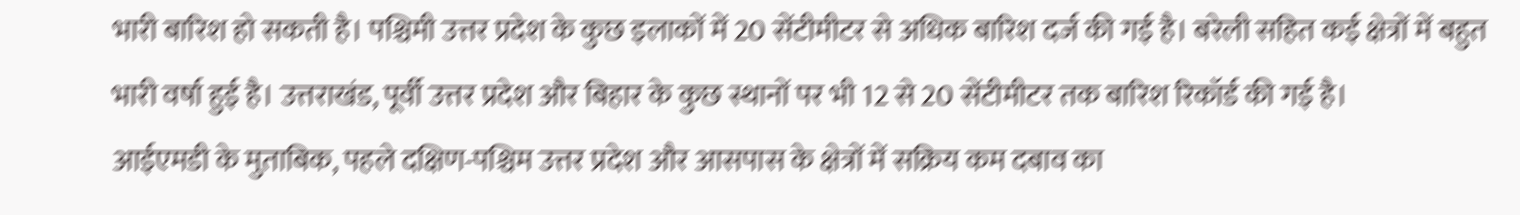भारी बारिश हो सकती है। पश्चिमी उत्तर प्रदेश के कुछ इलाकों में 20 सेंटीमीटर से अधिक बारिश दर्ज की गई है। बरेली सहित कई क्षेत्रों में बहुत भारी वर्षा हुई है। उत्तराखंड, पूर्वी उत्तर प्रदेश और बिहार के कुछ स्थानों पर भी 12 से 20 सेंटीमीटर तक बारिश रिकॉर्ड की गई है।
आईएमडी के मुताबिक, पहले दक्षिण-पश्चिम उत्तर प्रदेश और आसपास के क्षेत्रों में सक्रिय कम दबाव का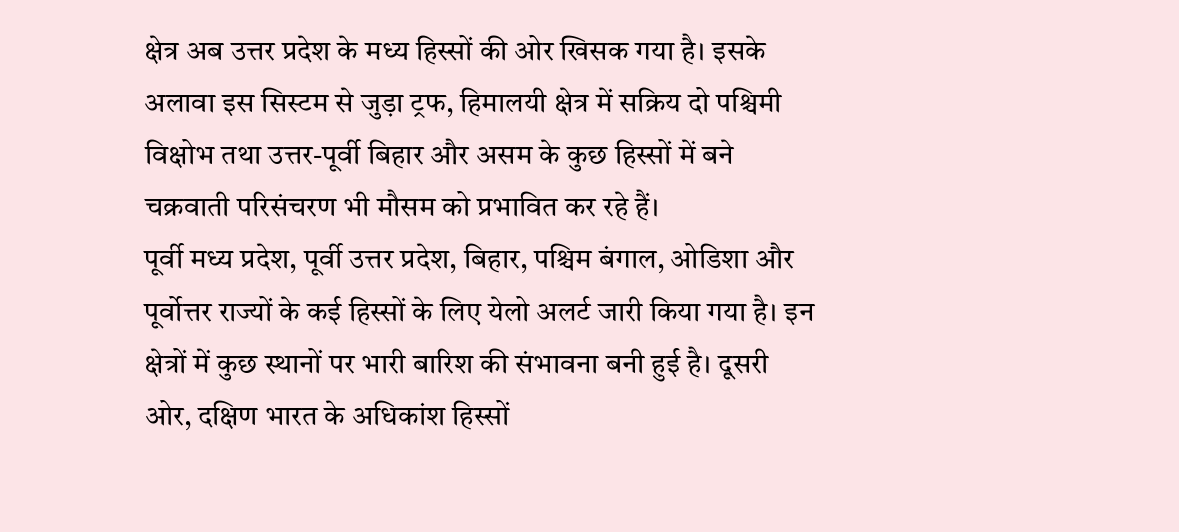क्षेत्र अब उत्तर प्रदेश के मध्य हिस्सों की ओर खिसक गया है। इसके अलावा इस सिस्टम से जुड़ा ट्रफ, हिमालयी क्षेत्र में सक्रिय दो पश्चिमी विक्षोभ तथा उत्तर-पूर्वी बिहार और असम के कुछ हिस्सों में बने चक्रवाती परिसंचरण भी मौसम को प्रभावित कर रहे हैं।
पूर्वी मध्य प्रदेश, पूर्वी उत्तर प्रदेश, बिहार, पश्चिम बंगाल, ओडिशा और पूर्वोत्तर राज्यों के कई हिस्सों के लिए येलो अलर्ट जारी किया गया है। इन क्षेत्रों में कुछ स्थानों पर भारी बारिश की संभावना बनी हुई है। दूसरी ओर, दक्षिण भारत के अधिकांश हिस्सों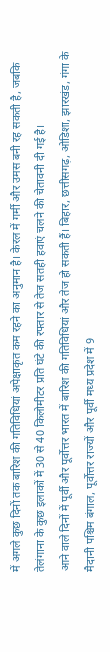में अगले कुछ दिनों तक बारिश की गतिविधियां अपेक्षाकृत कम रहने का अनुमान है। केरल में गर्मी और उमस बनी रह सकती है, जबकि तेलंगाना के कुछ इलाकों में 30 से 40 किलोमीटर प्रति घंटे की रफ्तार से तेज सतही हवाएं चलने की चेतावनी दी गई है।
आने वाले दिनों में पूर्वी और पूर्वोत्तर भारत में बारिश की गतिविधियां और तेज हो सकती हैं। बिहार, छत्तीसगढ़, ओडिशा, झारखंड, गंगा के मैदानी पश्चिम बंगाल, पूर्वोत्तर राज्यों और पूर्वी मध्य प्रदेश में 9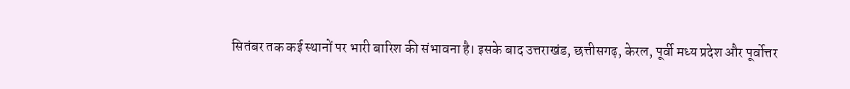सितंबर तक कई स्थानों पर भारी बारिश की संभावना है। इसके बाद उत्तराखंड, छत्तीसगढ़, केरल, पूर्वी मध्य प्रदेश और पूर्वोत्तर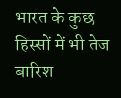भारत के कुछ हिस्सों में भी तेज बारिश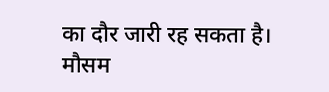का दौर जारी रह सकता है। मौसम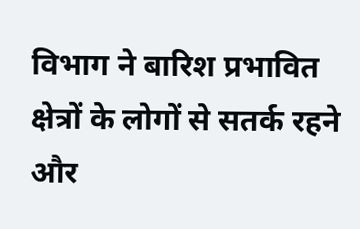विभाग ने बारिश प्रभावित क्षेत्रों के लोगों से सतर्क रहने और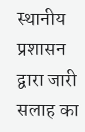स्थानीय प्रशासन द्वारा जारी सलाह का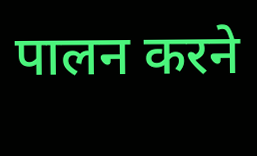पालन करने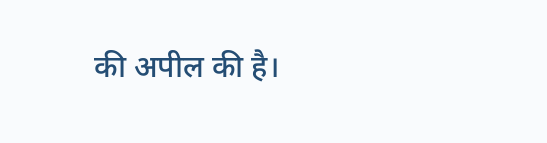की अपील की है।